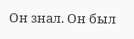Он знал. Он был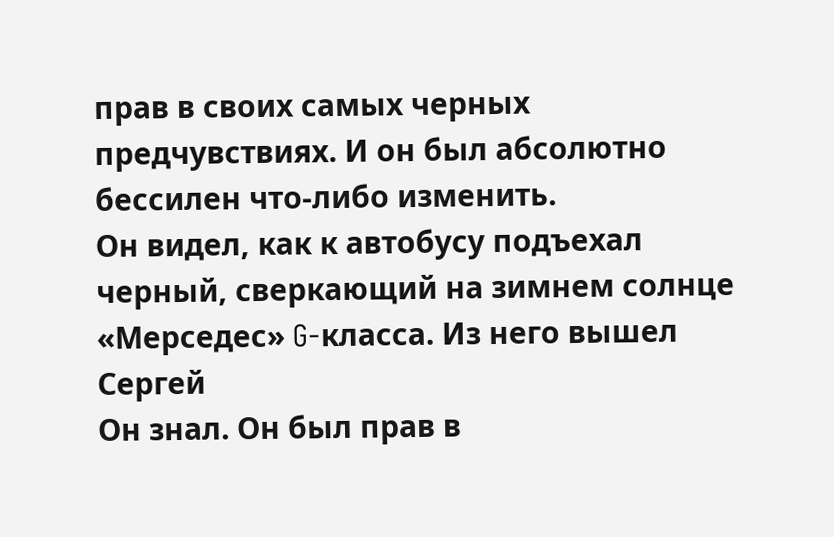прав в своих самых черных предчувствиях. И он был абсолютно бессилен что-либо изменить.
Он видел, как к автобусу подъехал черный, сверкающий на зимнем солнце «Мерседес» G-класса. Из него вышел Сергей
Он знал. Он был прав в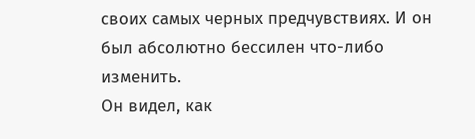своих самых черных предчувствиях. И он был абсолютно бессилен что-либо изменить.
Он видел, как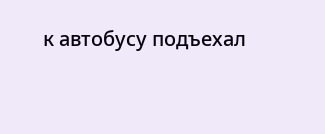к автобусу подъехал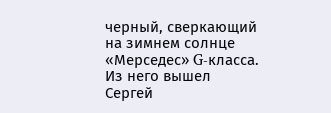черный, сверкающий на зимнем солнце «Мерседес» G-класса. Из него вышел Сергей